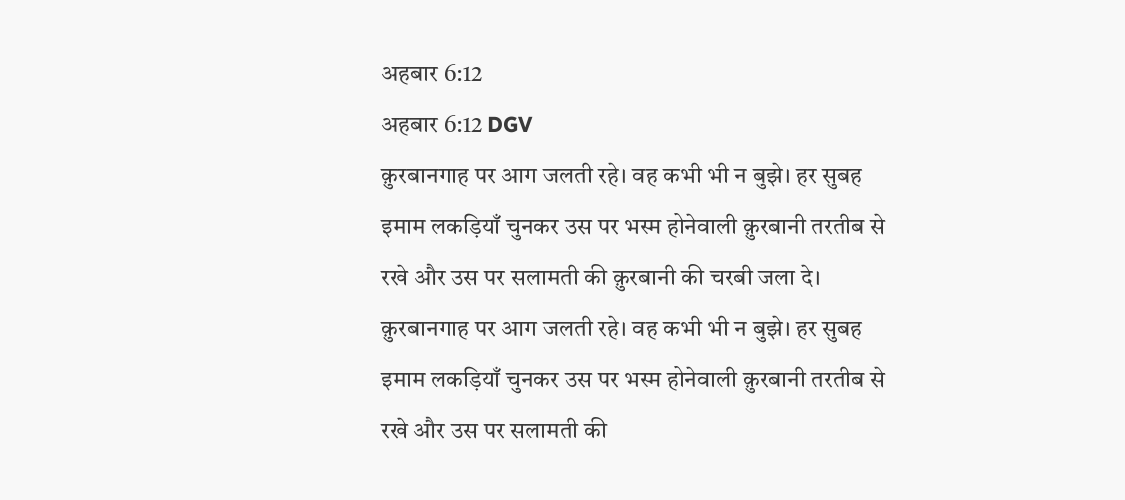अहबार 6:12
अहबार 6:12 DGV
क़ुरबानगाह पर आग जलती रहे। वह कभी भी न बुझे। हर सुबह इमाम लकड़ियाँ चुनकर उस पर भस्म होनेवाली क़ुरबानी तरतीब से रखे और उस पर सलामती की क़ुरबानी की चरबी जला दे।
क़ुरबानगाह पर आग जलती रहे। वह कभी भी न बुझे। हर सुबह इमाम लकड़ियाँ चुनकर उस पर भस्म होनेवाली क़ुरबानी तरतीब से रखे और उस पर सलामती की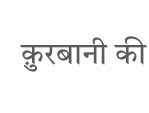क़ुरबानी की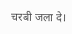चरबी जला दे।